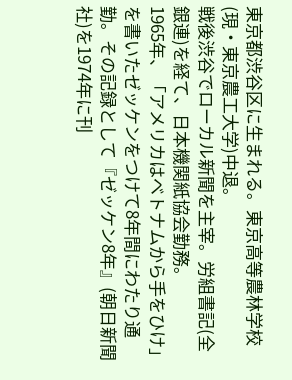東京都渋谷区に生まれる。東京高等農林学校(現・東京農工大学)中退。
戦後渋谷でローカル新聞を主宰。労組書記(全銀連)を経て、日本機関紙協会勤務。
1965年、「アメリカはベトナムから手をひけ」を書いたゼッケンをつけて8年間にわたり通勤。その記録として『ゼッケン8年』(朝日新聞社)を1974年に刊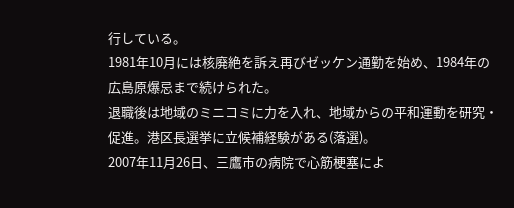行している。
1981年10月には核廃絶を訴え再びゼッケン通勤を始め、1984年の広島原爆忌まで続けられた。
退職後は地域のミニコミに力を入れ、地域からの平和運動を研究・促進。港区長選挙に立候補経験がある(落選)。
2007年11月26日、三鷹市の病院で心筋梗塞によ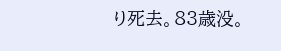り死去。83歳没。